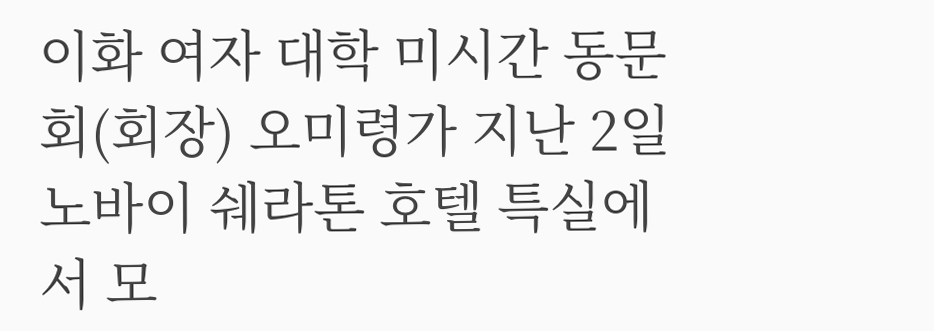이화 여자 대학 미시간 동문회(회장) 오미령가 지난 2일 노바이 쉐라톤 호텔 특실에서 모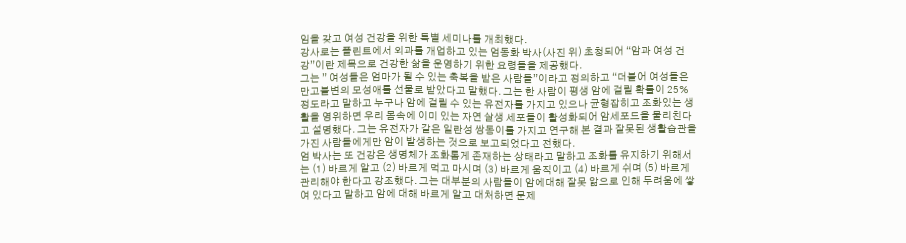임을 갖고 여성 건강을 위한 특별 세미나를 개최했다.
강사로는 플린트에서 외과를 개업하고 있는 엄동화 박사(사진 위) 초청되어 “암과 여성 건강”이란 제목으로 건강한 삶을 운영하기 위한 요령들을 제공했다.
그는 ” 여성들은 엄마가 될 수 있는 축복을 받은 사람들”이라고 정의하고 “더불어 여성들은 만고불변의 모성애를 선물로 받았다고 말했다. 그는 한 사람이 평생 암에 걸릴 확률이 25% 정도라고 말하고 누구나 암에 걸릴 수 있는 유전자를 가지고 있으나 균형잡히고 조화있는 생활을 영위하면 우리 몸속에 이미 있는 자연 살생 세포들이 활성화되어 암세포드을 물리친다고 설명했다. 그는 유전자가 같은 일란성 쌍동이를 가지고 연구해 본 결과 잘못된 생활습관을 가진 사람들에게만 암이 발생하는 것으로 보고되었다고 전했다.
엄 박사는 또 건강은 생명체가 조화롭게 존재하는 상태라고 말하고 조화를 유지하기 위해서는 (1) 바르게 알고 (2) 바르게 먹고 마시며 (3) 바르게 움직이고 (4) 바르게 쉬며 (5) 바르게 관리해야 한다고 강조했다. 그는 대부분의 사람들이 암에대해 잘못 앎으로 인해 두려움에 쌓여 있다고 말하고 암에 대해 바르게 알고 대처하면 문제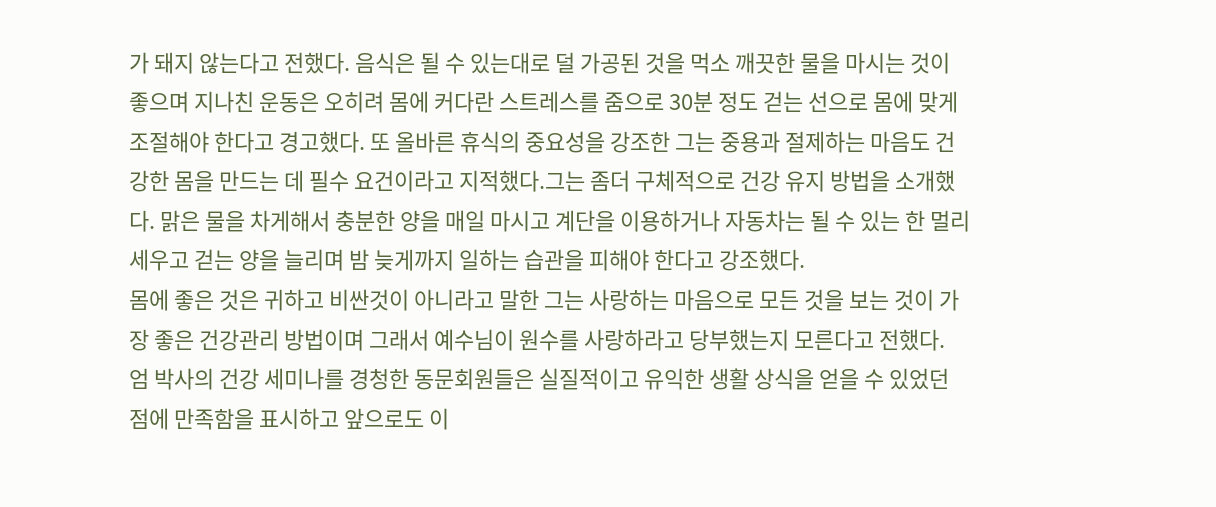가 돼지 않는다고 전했다. 음식은 될 수 있는대로 덜 가공된 것을 먹소 깨끗한 물을 마시는 것이 좋으며 지나친 운동은 오히려 몸에 커다란 스트레스를 줌으로 30분 정도 걷는 선으로 몸에 맞게 조절해야 한다고 경고했다. 또 올바른 휴식의 중요성을 강조한 그는 중용과 절제하는 마음도 건강한 몸을 만드는 데 필수 요건이라고 지적했다.그는 좀더 구체적으로 건강 유지 방법을 소개했다. 맑은 물을 차게해서 충분한 양을 매일 마시고 계단을 이용하거나 자동차는 될 수 있는 한 멀리 세우고 걷는 양을 늘리며 밤 늦게까지 일하는 습관을 피해야 한다고 강조했다.
몸에 좋은 것은 귀하고 비싼것이 아니라고 말한 그는 사랑하는 마음으로 모든 것을 보는 것이 가장 좋은 건강관리 방법이며 그래서 예수님이 원수를 사랑하라고 당부했는지 모른다고 전했다.
엄 박사의 건강 세미나를 경청한 동문회원들은 실질적이고 유익한 생활 상식을 얻을 수 있었던 점에 만족함을 표시하고 앞으로도 이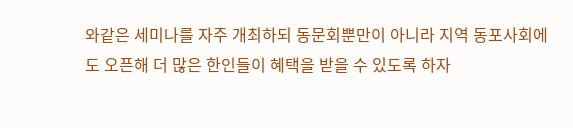와같은 세미나를 자주 개최하되 동문회뿐만이 아니라 지역 동포사회에도 오픈해 더 많은 한인들이 혜택을 받을 수 있도록 하자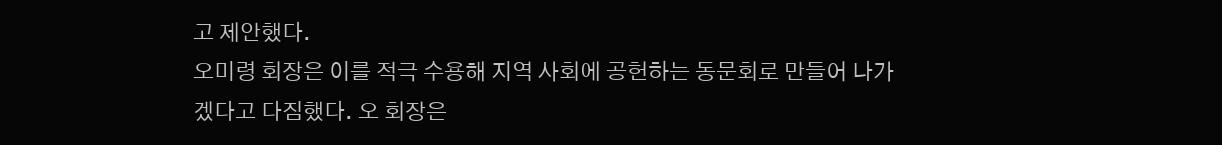고 제안했다.
오미령 회장은 이를 적극 수용해 지역 사회에 공헌하는 동문회로 만들어 나가겠다고 다짐했다. 오 회장은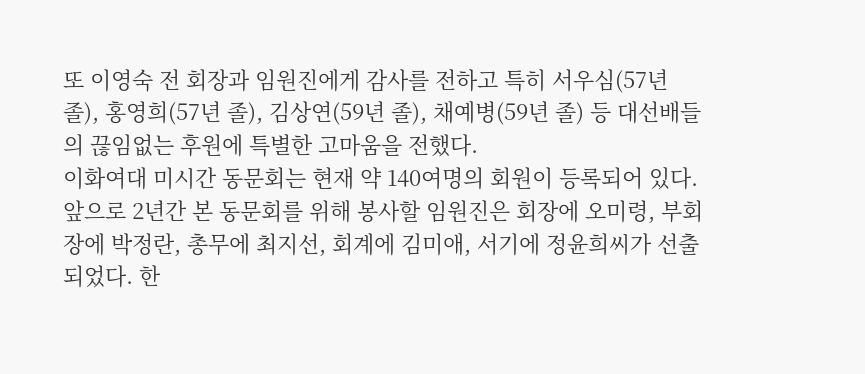또 이영숙 전 회장과 임원진에게 감사를 전하고 특히 서우심(57년 졸), 홍영희(57년 졸), 김상연(59년 졸), 채예병(59년 졸) 등 대선배들의 끊임없는 후원에 특별한 고마움을 전했다.
이화여대 미시간 동문회는 현재 약 140여명의 회원이 등록되어 있다. 앞으로 2년간 본 동문회를 위해 봉사할 임원진은 회장에 오미령, 부회장에 박정란, 총무에 최지선, 회계에 김미애, 서기에 정윤희씨가 선출되었다. 한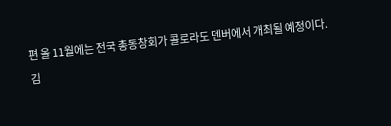편 올 11월에는 전국 총동창회가 콜로라도 덴버에서 개최될 예정이다.
김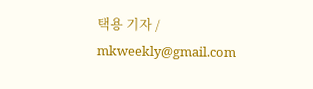택용 기자 / mkweekly@gmail.com